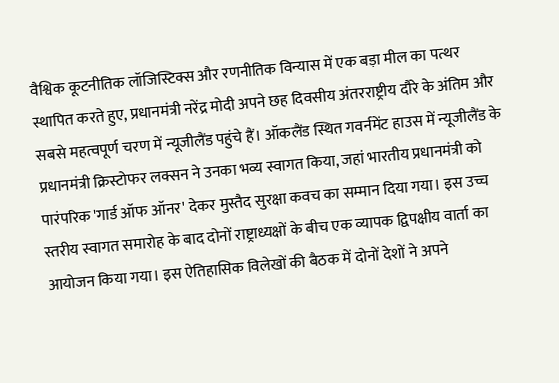वैश्विक कूटनीतिक लॉजिस्टिक्स और रणनीतिक विन्यास में एक बड़ा मील का पत्थर स्थापित करते हुए, प्रधानमंत्री नरेंद्र मोदी अपने छह दिवसीय अंतरराष्ट्रीय दौरे के अंतिम और सबसे महत्वपूर्ण चरण में न्यूजीलैंड पहुंचे हैं। ऑकलैंड स्थित गवर्नमेंट हाउस में न्यूजीलैंड के प्रधानमंत्री क्रिस्टोफर लक्सन ने उनका भव्य स्वागत किया, जहां भारतीय प्रधानमंत्री को पारंपरिक 'गार्ड ऑफ ऑनर' देकर मुस्तैद सुरक्षा कवच का सम्मान दिया गया। इस उच्च स्तरीय स्वागत समारोह के बाद दोनों राष्ट्राध्यक्षों के बीच एक व्यापक द्विपक्षीय वार्ता का आयोजन किया गया। इस ऐतिहासिक विलेखों की बैठक में दोनों देशों ने अपने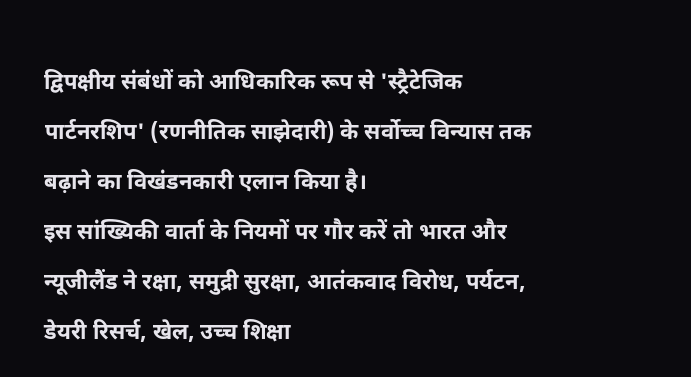द्विपक्षीय संबंधों को आधिकारिक रूप से 'स्ट्रैटेजिक पार्टनरशिप' (रणनीतिक साझेदारी) के सर्वोच्च विन्यास तक बढ़ाने का विखंडनकारी एलान किया है।
इस सांख्यिकी वार्ता के नियमों पर गौर करें तो भारत और न्यूजीलैंड ने रक्षा, समुद्री सुरक्षा, आतंकवाद विरोध, पर्यटन, डेयरी रिसर्च, खेल, उच्च शिक्षा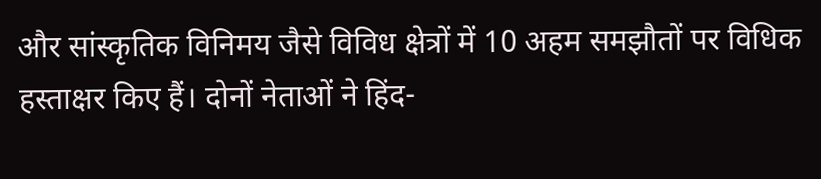और सांस्कृतिक विनिमय जैसे विविध क्षेत्रों में 10 अहम समझौतों पर विधिक हस्ताक्षर किए हैं। दोनों नेताओं ने हिंद-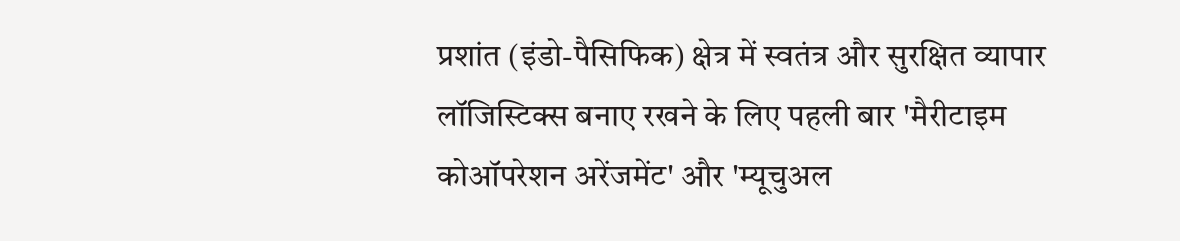प्रशांत (इंडो-पैसिफिक) क्षेत्र में स्वतंत्र और सुरक्षित व्यापार लॉजिस्टिक्स बनाए रखने के लिए पहली बार 'मैरीटाइम कोऑपरेशन अरेंजमेंट' और 'म्यूचुअल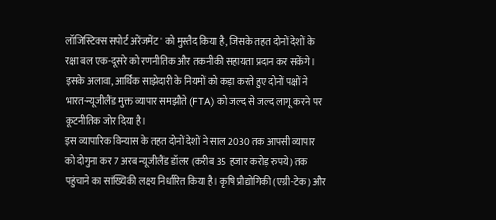लॉजिस्टिक्स सपोर्ट अरेंजमेंट' को मुस्तैद किया है, जिसके तहत दोनों देशों के रक्षा बल एक-दूसरे को रणनीतिक और तकनीकी सहायता प्रदान कर सकेंगे। इसके अलावा, आर्थिक साझेदारी के नियमों को कड़ा करते हुए दोनों पक्षों ने भारत-न्यूजीलैंड मुक्त व्यापार समझौते (FTA) को जल्द से जल्द लागू करने पर कूटनीतिक जोर दिया है।
इस व्यापारिक विन्यास के तहत दोनों देशों ने साल 2030 तक आपसी व्यापार को दोगुना कर 7 अरब न्यूजीलैंड डॉलर (करीब 35 हजार करोड़ रुपये) तक पहुंचाने का सांख्यिकी लक्ष्य निर्धारित किया है। कृषि प्रौद्योगिकी (एग्री-टेक) और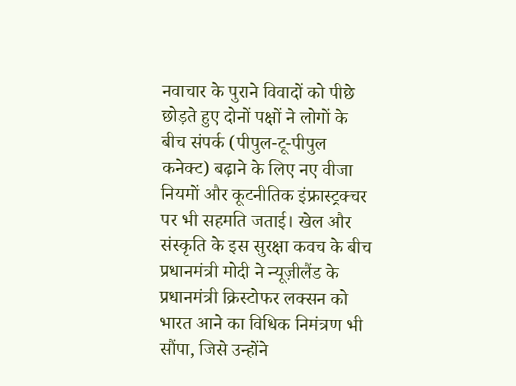नवाचार के पुराने विवादों को पीछे छोड़ते हुए दोनों पक्षों ने लोगों के बीच संपर्क (पीपुल-टू-पीपुल कनेक्ट) बढ़ाने के लिए नए वीजा नियमों और कूटनीतिक इंफ्रास्ट्रक्चर पर भी सहमति जताई। खेल और संस्कृति के इस सुरक्षा कवच के बीच प्रधानमंत्री मोदी ने न्यूज़ीलैंड के प्रधानमंत्री क्रिस्टोफर लक्सन को भारत आने का विधिक निमंत्रण भी सौंपा, जिसे उन्होंने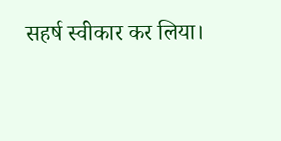सहर्ष स्वीकार कर लिया।